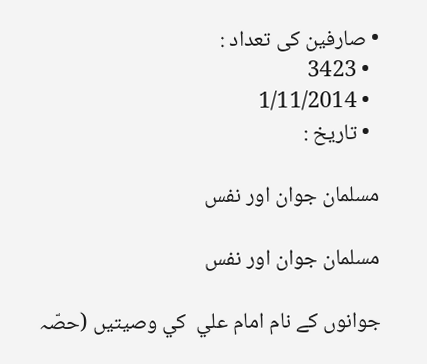• صارفین کی تعداد :
  • 3423
  • 1/11/2014
  • تاريخ :

مسلمان جوان اور نفس

مسلمان جوان اور نفس

جوانوں کے نام امام علي  کي وصيتيں (حصّہ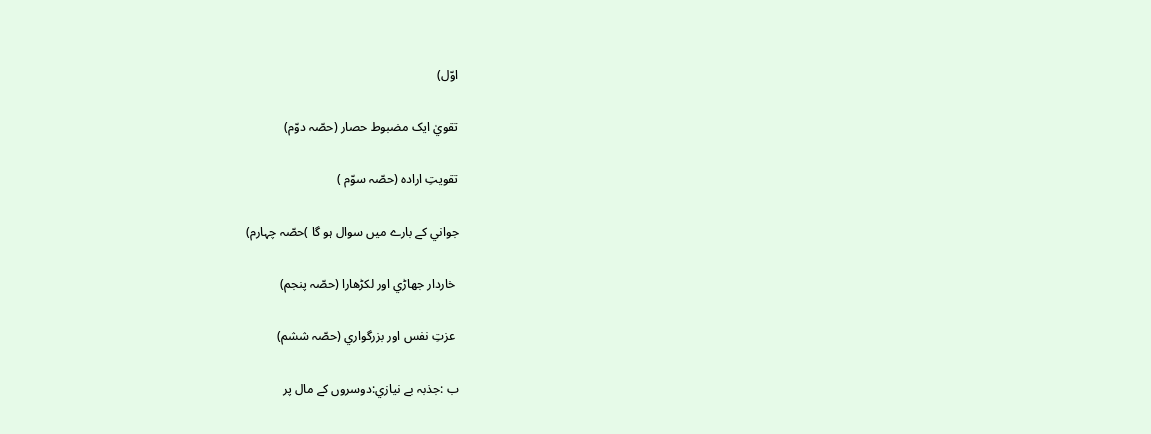اوّل)

تقويٰ ايک مضبوط حصار (حصّہ دوّم)

تقويتِ ارادہ (حصّہ سوّم )

جواني کے بارے ميں سوال ہو گا )حصّہ چہارم)

 خاردار جھاڑي اور لکڑھارا (حصّہ پنجم)

 عزتِ نفس اور بزرگواري (حصّہ ششم)

ب :جذبہ بے نيازي:دوسروں کے مال پر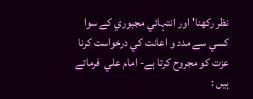نظر رکھنا' اور انتہائي مجبوري کے سوا کسي سے مدد و اعانت کي درخواست کرنا عزت کو مجروح کرتا ہے- امام علي  فرماتے ہيں :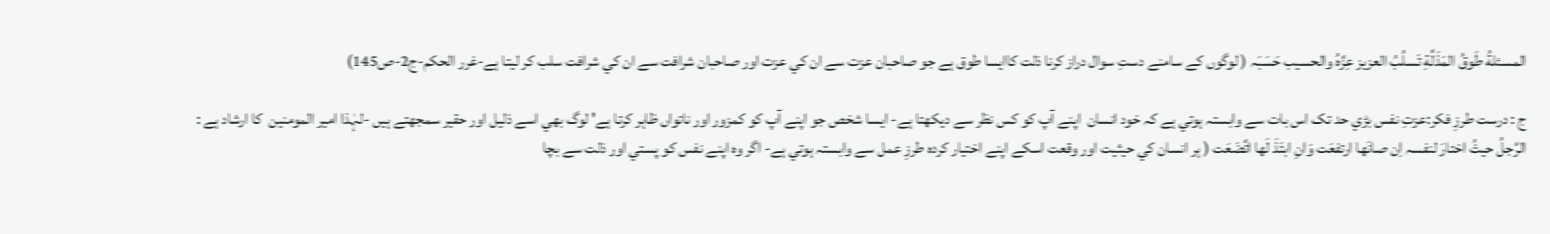المسئلةُ طَوقُ المَذَلَّةِ تَسلُبُ العزيز عِزَّہُ والحسيب حَسَبَہ ( لوگوں کے سامنے دستِ سوال دراز کرنا ذلت کاايسا طوق ہے جو صاحبان عزت سے ان کي عزت اور صاحبان شرافت سے ان کي شرافت سلب کر ليتا ہے-غرر الحکم-ج2-ص145)

ج : درست طرزِ فکر:عزتِ نفس بڑي حد تک اس بات سے وابستہ ہوتي ہے کہ خود انسان  اپنے آپ کو کس نظر سے ديکھتا ہے- ايسا شخص جو اپنے آپ کو کمزور اور ناتواں ظاہر کرتا ہے' لوگ بھي اسے ذليل اور حقير سمجھتے ہيں -لہٰذا امير المومنين  کا ارشاد ہے : الرَّجلُ حيثُ اختارَ لنفسہ اِن صانَھا ارتفعَت وَانِ ابتَذَ لَھا اتَّضَعَت ( ہر انسان کي حيثيت اور وقعت اسکے اپنے اختيار کردہ طرزِ عمل سے وابستہ ہوتي ہے- اگر وہ اپنے نفس کو پستي اور ذلت سے بچا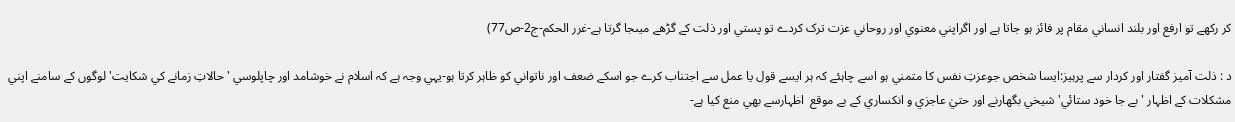کر رکھے تو ارفع اور بلند انساني مقام پر فائز ہو جاتا ہے اور اگراپني معنوي اور روحاني عزت ترک کردے تو پستي اور ذلت کے گڑھے ميںجا گرتا ہے-غرر الحکم-ج2-ص77)

د : ذلت آميز گفتار اور کردار سے پرہيز:ايسا شخص جوعزتِ نفس کا متمني ہو اسے چاہئے کہ ہر ايسے قول يا عمل سے اجتناب کرے جو اسکے ضعف اور ناتواني کو ظاہر کرتا ہو-يہي وجہ ہے کہ اسلام نے خوشامد اور چاپلوسي ' حالاتِ زمانے کي شکايت' لوگوں کے سامنے اپني مشکلات کے اظہار ' بے جا خود ستائي' شيخي بگھارنے اور حتيٰ عاجزي و انکساري کے بے موقع  اظہارسے بھي منع کيا ہے-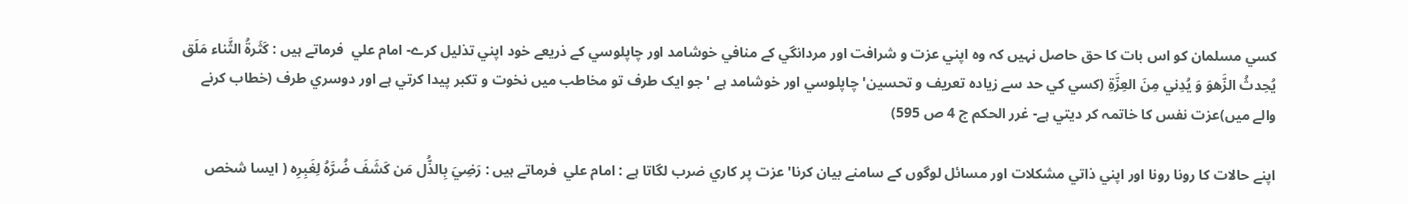کسي مسلمان کو اس بات کا حق حاصل نہيں کہ وہ اپني عزت و شرافت اور مردانگي کے منافي خوشامد اور چاپلوسي کے ذريعے خود اپني تذليل کرے- امام علي  فرماتے ہيں : کَثَرةُ الثَّناء مَلَق يُحِدثُ الزَّھوَ وَ يُدِني مِنَ العِزَّةِ (کسي کي حد سے زيادہ تعريف و تحسين' چاپلوسي اور خوشامد ہے 'جو ايک طرف تو مخاطب ميں نخوت و تکبر پيدا کرتي ہے اور دوسري طرف (خطاب کرنے والے ميں)عزت نفس کا خاتمہ کر ديتي ہے- غرر الحکم ج 4 ص 595)

اپنے حالات کا رونا رونا اور اپني ذاتي مشکلات اور مسائل لوگوں کے سامنے بيان کرنا' عزت پر کاري ضرب لگاتا ہے : امام علي  فرماتے ہيں : رَضِيَ بِالذُّل مَن کَشَفَ ضُرَّہُ لِغَبِرِہ ( ايسا شخص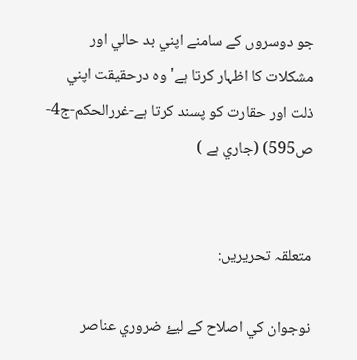جو دوسروں کے سامنے اپني بد حالي اور مشکلات کا اظہار کرتا ہے' وہ درحقيقت اپني ذلت اور حقارت کو پسند کرتا ہے-غررالحکم-ج4-ص595) (جاري ہے )


متعلقہ تحریریں:

نوجوان کي اصلاح کے ليۓ ضروري عناصر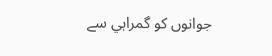جوانوں کو گمراہي سے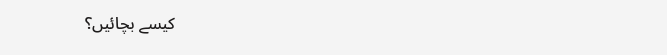کيسے بچائيں؟